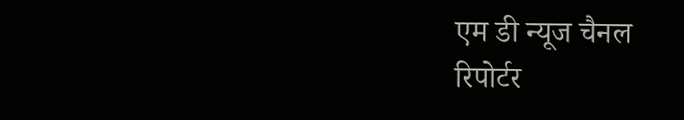एम डी न्यूज चैनल
रिपोर्टर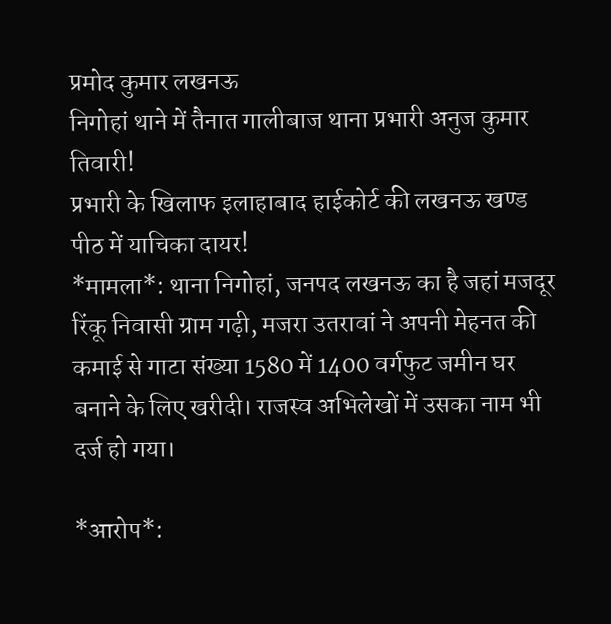प्रमोद कुमार लखनऊ
निगोहां थाने में तैनात गालीबाज थाना प्रभारी अनुज कुमार तिवारी!
प्रभारी के खिलाफ इलाहाबाद हाईकोर्ट की लखनऊ खण्ड पीठ में याचिका दायर!
*मामला*: थाना निगोहां, जनपद लखनऊ का है जहां मजदूर रिंकू निवासी ग्राम गढ़ी, मजरा उतरावां ने अपनी मेहनत की कमाई से गाटा संख्या 1580 में 1400 वर्गफुट जमीन घर बनाने के लिए खरीदी। राजस्व अभिलेखों में उसका नाम भी दर्ज हो गया।

*आरोप*: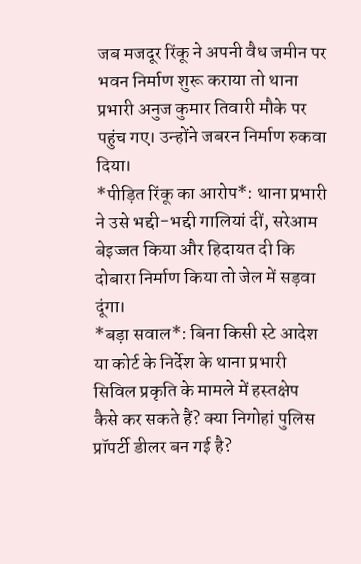जब मजदूर रिंकू ने अपनी वैध जमीन पर भवन निर्माण शुरू कराया तो थाना प्रभारी अनुज कुमार तिवारी मौके पर पहुंच गए। उन्होंने जबरन निर्माण रुकवा दिया।
*पीड़ित रिंकू का आरोप*: थाना प्रभारी ने उसे भद्दी-भद्दी गालियां दीं, सरेआम बेइज्जत किया और हिदायत दी कि दोबारा निर्माण किया तो जेल में सड़वा दूंगा।
*बड़ा सवाल*: बिना किसी स्टे आदेश या कोर्ट के निर्देश के थाना प्रभारी सिविल प्रकृति के मामले में हस्तक्षेप कैसे कर सकते हैं? क्या निगोहां पुलिस प्रॉपर्टी डीलर बन गई है?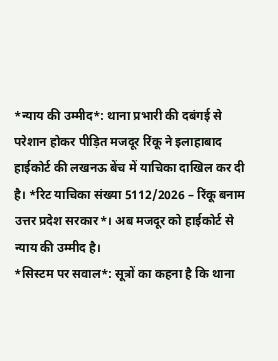*न्याय की उम्मीद*: थाना प्रभारी की दबंगई से परेशान होकर पीड़ित मजदूर रिंकू ने इलाहाबाद हाईकोर्ट की लखनऊ बेंच में याचिका दाखिल कर दी है। *रिट याचिका संख्या 5112/2026 – रिंकू बनाम उत्तर प्रदेश सरकार*। अब मजदूर को हाईकोर्ट से न्याय की उम्मीद है।
*सिस्टम पर सवाल*: सूत्रों का कहना है कि थाना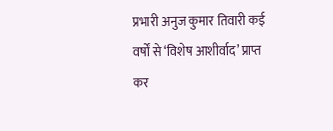प्रभारी अनुज कुमार तिवारी कई वर्षों से ‘विशेष आशीर्वाद’ प्राप्त कर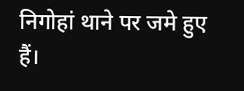निगोहां थाने पर जमे हुए हैं।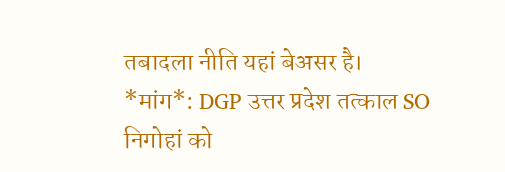तबादला नीति यहां बेअसर है।
*मांग*: DGP उत्तर प्रदेश तत्काल SO निगोहां को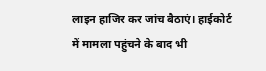लाइन हाजिर कर जांच बैठाएं। हाईकोर्ट में मामला पहुंचने के बाद भी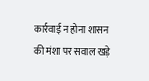कार्रवाई न होना शासन की मंशा पर सवाल खड़े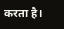करता है।